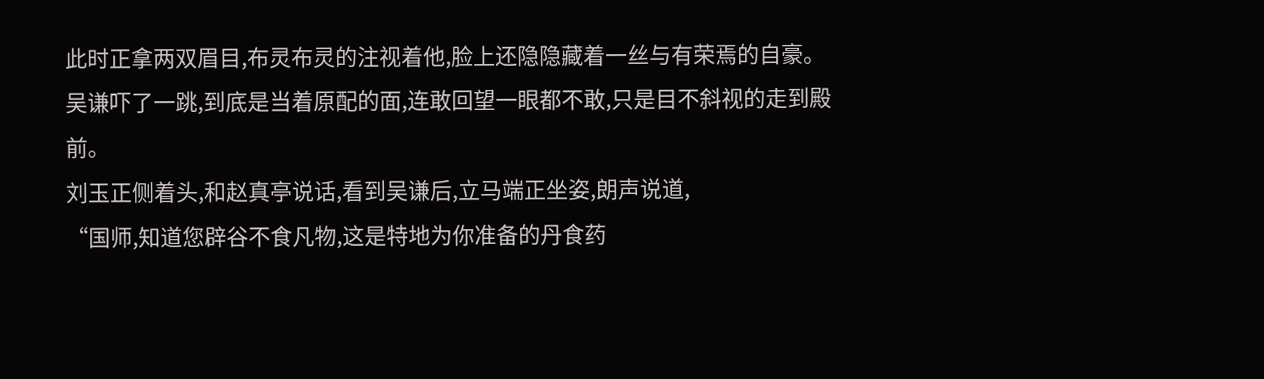此时正拿两双眉目,布灵布灵的注视着他,脸上还隐隐藏着一丝与有荣焉的自豪。
吴谦吓了一跳,到底是当着原配的面,连敢回望一眼都不敢,只是目不斜视的走到殿前。
刘玉正侧着头,和赵真亭说话,看到吴谦后,立马端正坐姿,朗声说道,
“国师,知道您辟谷不食凡物,这是特地为你准备的丹食药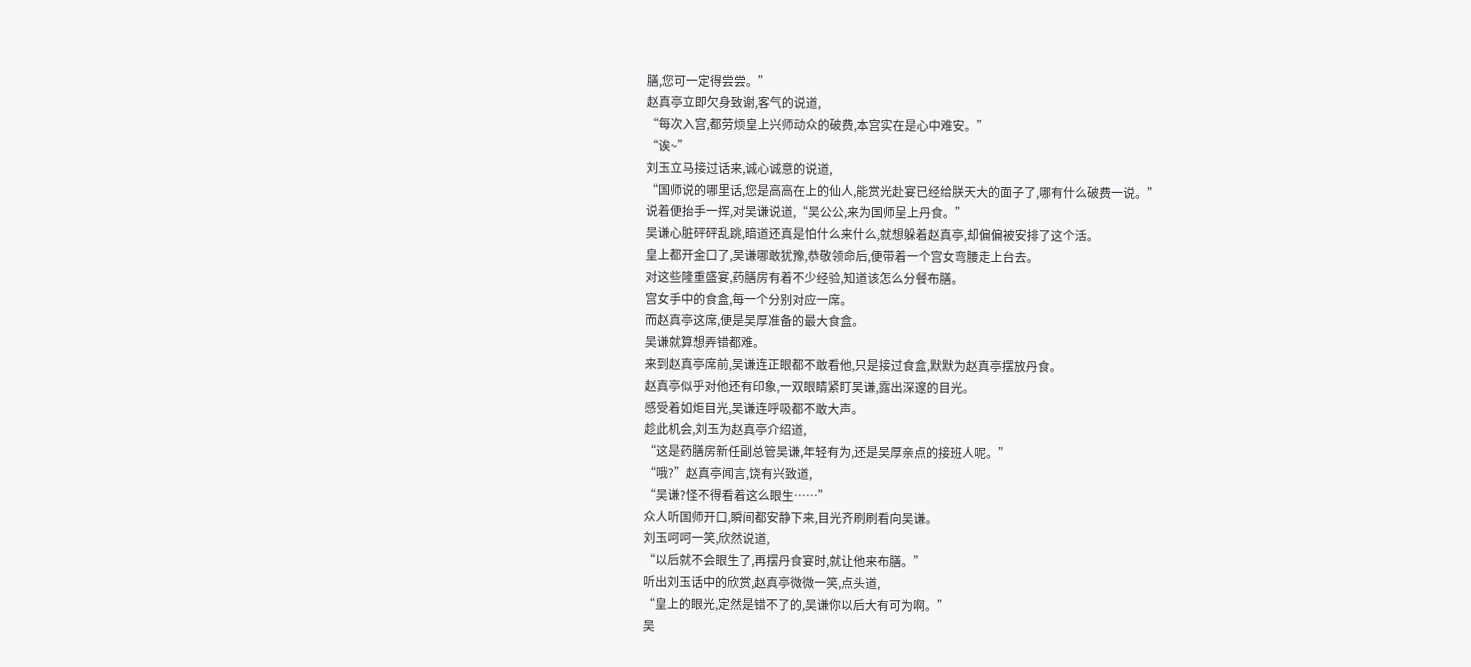膳,您可一定得尝尝。”
赵真亭立即欠身致谢,客气的说道,
“每次入宫,都劳烦皇上兴师动众的破费,本宫实在是心中难安。”
“诶~”
刘玉立马接过话来,诚心诚意的说道,
“国师说的哪里话,您是高高在上的仙人,能赏光赴宴已经给朕天大的面子了,哪有什么破费一说。”
说着便抬手一挥,对吴谦说道,“吴公公,来为国师呈上丹食。”
吴谦心脏砰砰乱跳,暗道还真是怕什么来什么,就想躲着赵真亭,却偏偏被安排了这个活。
皇上都开金口了,吴谦哪敢犹豫,恭敬领命后,便带着一个宫女弯腰走上台去。
对这些隆重盛宴,药膳房有着不少经验,知道该怎么分餐布膳。
宫女手中的食盒,每一个分别对应一席。
而赵真亭这席,便是吴厚准备的最大食盒。
吴谦就算想弄错都难。
来到赵真亭席前,吴谦连正眼都不敢看他,只是接过食盒,默默为赵真亭摆放丹食。
赵真亭似乎对他还有印象,一双眼睛紧盯吴谦,露出深邃的目光。
感受着如炬目光,吴谦连呼吸都不敢大声。
趁此机会,刘玉为赵真亭介绍道,
“这是药膳房新任副总管吴谦,年轻有为,还是吴厚亲点的接班人呢。”
“哦?”赵真亭闻言,饶有兴致道,
“吴谦?怪不得看着这么眼生……”
众人听国师开口,瞬间都安静下来,目光齐刷刷看向吴谦。
刘玉呵呵一笑,欣然说道,
“以后就不会眼生了,再摆丹食宴时,就让他来布膳。”
听出刘玉话中的欣赏,赵真亭微微一笑,点头道,
“皇上的眼光,定然是错不了的,吴谦你以后大有可为啊。”
吴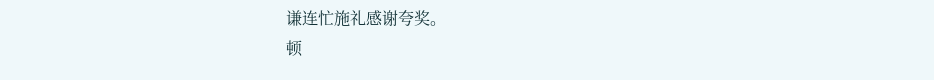谦连忙施礼感谢夸奖。
顿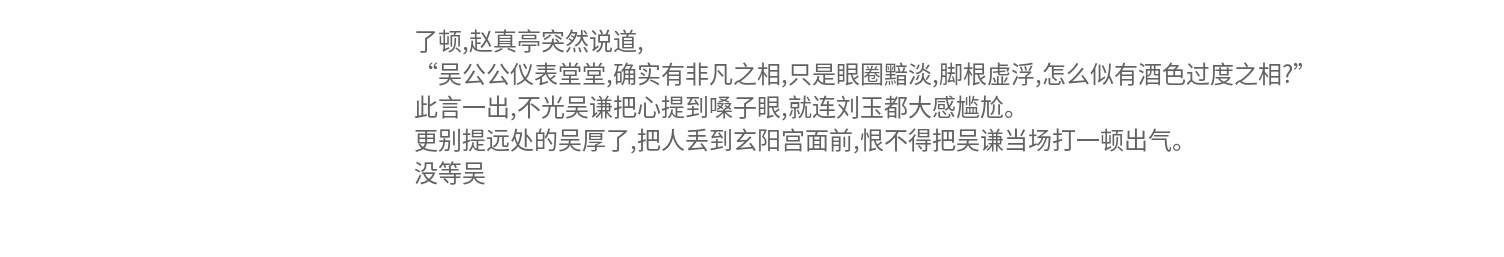了顿,赵真亭突然说道,
“吴公公仪表堂堂,确实有非凡之相,只是眼圈黯淡,脚根虚浮,怎么似有酒色过度之相?”
此言一出,不光吴谦把心提到嗓子眼,就连刘玉都大感尴尬。
更别提远处的吴厚了,把人丢到玄阳宫面前,恨不得把吴谦当场打一顿出气。
没等吴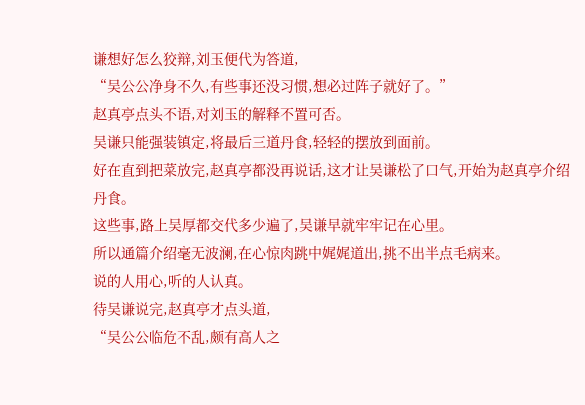谦想好怎么狡辩,刘玉便代为答道,
“吴公公净身不久,有些事还没习惯,想必过阵子就好了。”
赵真亭点头不语,对刘玉的解释不置可否。
吴谦只能强装镇定,将最后三道丹食,轻轻的摆放到面前。
好在直到把菜放完,赵真亭都没再说话,这才让吴谦松了口气,开始为赵真亭介绍丹食。
这些事,路上吴厚都交代多少遍了,吴谦早就牢牢记在心里。
所以通篇介绍毫无波澜,在心惊肉跳中娓娓道出,挑不出半点毛病来。
说的人用心,听的人认真。
待吴谦说完,赵真亭才点头道,
“吴公公临危不乱,颇有高人之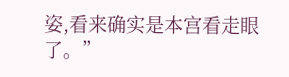姿,看来确实是本宫看走眼了。”